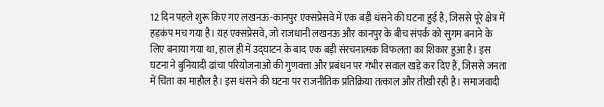12 दिन पहले शुरू किए गए लखनऊ-कानपुर एक्सप्रेसवे में एक बड़ी धंसने की घटना हुई है, जिससे पूरे क्षेत्र में हड़कंप मच गया है। यह एक्सप्रेसवे, जो राजधानी लखनऊ और कानपुर के बीच संपर्क को सुगम बनाने के लिए बनाया गया था, हाल ही में उद्घाटन के बाद एक बड़ी संरचनात्मक विफलता का शिकार हुआ है। इस घटना ने बुनियादी ढांचा परियोजनाओं की गुणवत्ता और प्रबंधन पर गंभीर सवाल खड़े कर दिए हैं, जिससे जनता में चिंता का माहौल है। इस धंसने की घटना पर राजनीतिक प्रतिक्रिया तत्काल और तीखी रही है। समाजवादी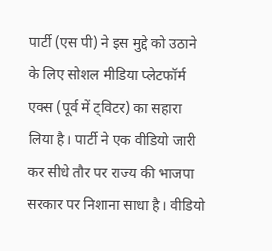पार्टी (एस पी) ने इस मुद्दे को उठाने के लिए सोशल मीडिया प्लेटफॉर्म एक्स (पूर्व में ट्विटर) का सहारा लिया है। पार्टी ने एक वीडियो जारी कर सीधे तौर पर राज्य की भाजपा सरकार पर निशाना साधा है। वीडियो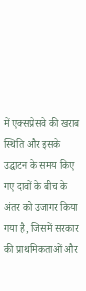में एक्सप्रेसवे की खराब स्थिति और इसके उद्घाटन के समय किए गए दावों के बीच के अंतर को उजागर किया गया है, जिसमें सरकार की प्राथमिकताओं और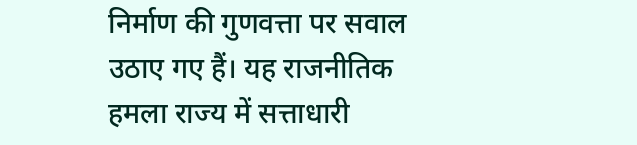निर्माण की गुणवत्ता पर सवाल उठाए गए हैं। यह राजनीतिक हमला राज्य में सत्ताधारी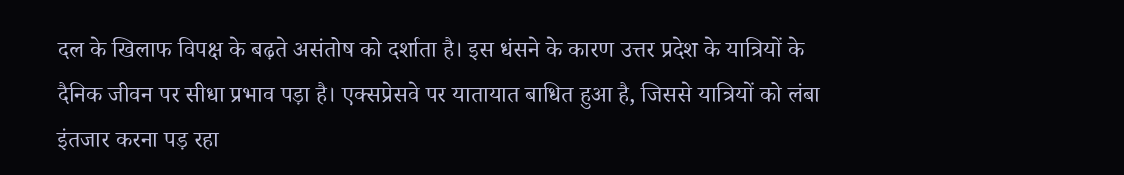दल के खिलाफ विपक्ष के बढ़ते असंतोष को दर्शाता है। इस धंसने के कारण उत्तर प्रदेश के यात्रियों के दैनिक जीवन पर सीधा प्रभाव पड़ा है। एक्सप्रेसवे पर यातायात बाधित हुआ है, जिससे यात्रियों को लंबा इंतजार करना पड़ रहा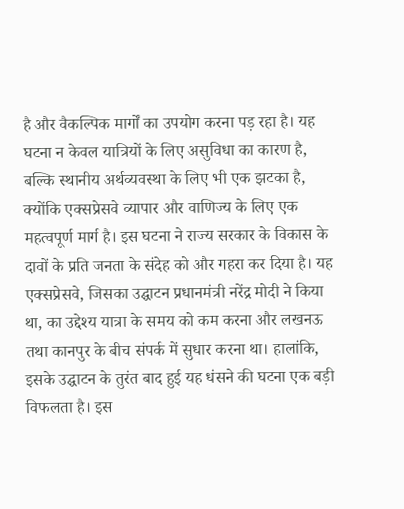है और वैकल्पिक मार्गों का उपयोग करना पड़ रहा है। यह घटना न केवल यात्रियों के लिए असुविधा का कारण है, बल्कि स्थानीय अर्थव्यवस्था के लिए भी एक झटका है, क्योंकि एक्सप्रेसवे व्यापार और वाणिज्य के लिए एक महत्वपूर्ण मार्ग है। इस घटना ने राज्य सरकार के विकास के दावों के प्रति जनता के संदेह को और गहरा कर दिया है। यह एक्सप्रेसवे, जिसका उद्घाटन प्रधानमंत्री नरेंद्र मोदी ने किया था, का उद्देश्य यात्रा के समय को कम करना और लखनऊ तथा कानपुर के बीच संपर्क में सुधार करना था। हालांकि, इसके उद्घाटन के तुरंत बाद हुई यह धंसने की घटना एक बड़ी विफलता है। इस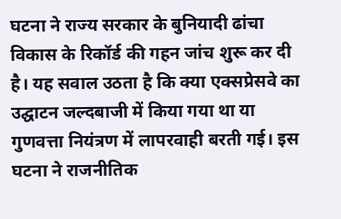घटना ने राज्य सरकार के बुनियादी ढांचा विकास के रिकॉर्ड की गहन जांच शुरू कर दी है। यह सवाल उठता है कि क्या एक्सप्रेसवे का उद्घाटन जल्दबाजी में किया गया था या गुणवत्ता नियंत्रण में लापरवाही बरती गई। इस घटना ने राजनीतिक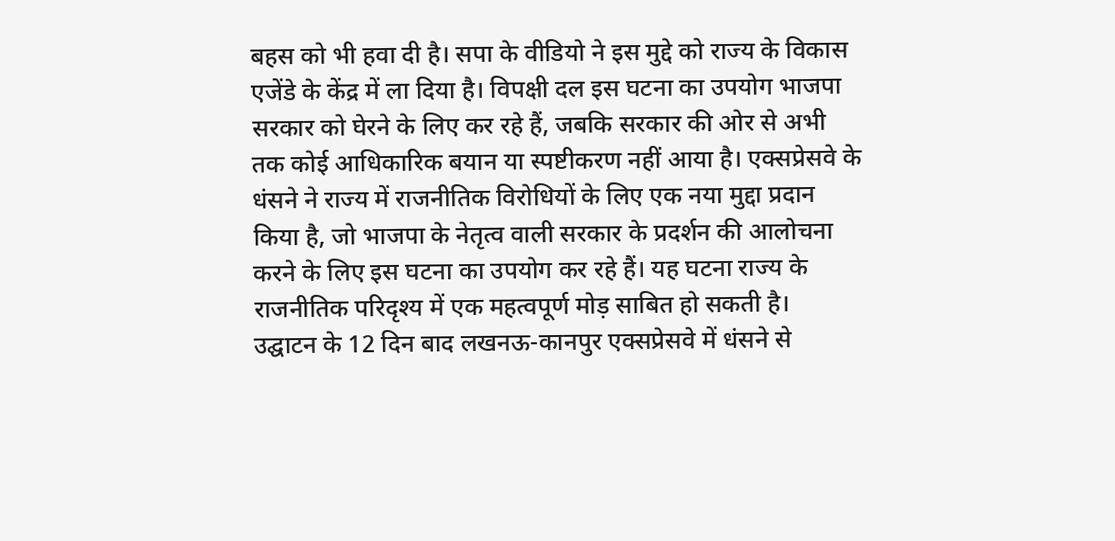बहस को भी हवा दी है। सपा के वीडियो ने इस मुद्दे को राज्य के विकास एजेंडे के केंद्र में ला दिया है। विपक्षी दल इस घटना का उपयोग भाजपा सरकार को घेरने के लिए कर रहे हैं, जबकि सरकार की ओर से अभी तक कोई आधिकारिक बयान या स्पष्टीकरण नहीं आया है। एक्सप्रेसवे के धंसने ने राज्य में राजनीतिक विरोधियों के लिए एक नया मुद्दा प्रदान किया है, जो भाजपा के नेतृत्व वाली सरकार के प्रदर्शन की आलोचना करने के लिए इस घटना का उपयोग कर रहे हैं। यह घटना राज्य के राजनीतिक परिदृश्य में एक महत्वपूर्ण मोड़ साबित हो सकती है।
उद्घाटन के 12 दिन बाद लखनऊ-कानपुर एक्सप्रेसवे में धंसने से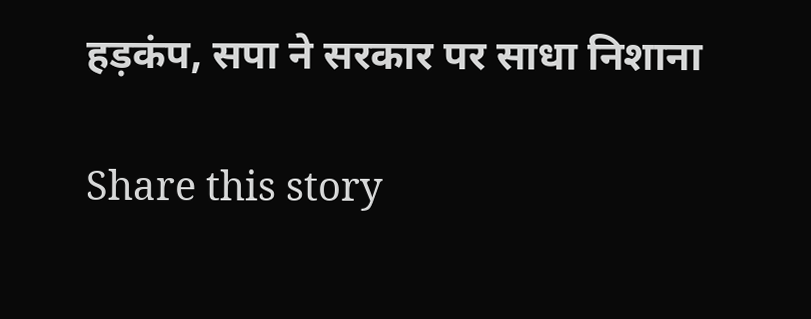हड़कंप, सपा ने सरकार पर साधा निशाना

Share this story